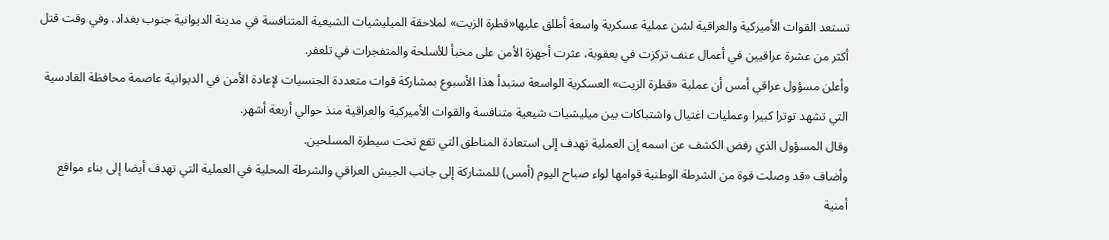تستعد القوات الأميركية والعراقية لشن عملية عسكرية واسعة أطلق عليها«قطرة الزيت» لملاحقة الميليشيات الشيعية المتنافسة في مدينة الديوانية جنوب بغداد. وفي وقت قتل أكثر من عشرة عراقيين في أعمال عنف تركزت في بعقوبة، عثرت أجهزة الأمن على مخبأ للأسلحة والمتفجرات في تلعفر.
وأعلن مسؤول عراقي أمس أن عملية «قطرة الزيت» العسكرية الواسعة ستبدأ هذا الأسبوع بمشاركة قوات متعددة الجنسيات لإعادة الأمن في الديوانية عاصمة محافظة القادسية التي تشهد توترا كبيرا وعمليات اغتيال واشتباكات بين ميليشيات شيعية متنافسة والقوات الأميركية والعراقية منذ حوالي أربعة أشهر.
وقال المسؤول الذي رفض الكشف عن اسمه إن العملية تهدف إلى استعادة المناطق التي تقع تحت سيطرة المسلحين.
وأضاف «قد وصلت قوة من الشرطة الوطنية قوامها لواء صباح اليوم (أمس) للمشاركة إلى جانب الجيش العراقي والشرطة المحلية في العملية التي تهدف أيضا إلى بناء مواقع أمنية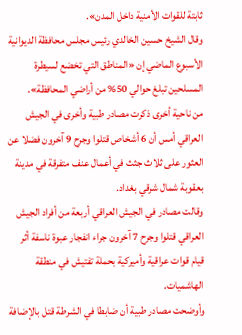ثابتة للقوات الأمنية داخل المدن».
وقال الشيخ حسين الخالدي رئيس مجلس محافظة الديوانية الأسبوع الماضي إن «المناطق التي تخضع لسيطرة المسلحين تبلغ حوالي 50% من أراضي المحافظة».
من ناحية أخرى ذكرت مصادر طبية وأخرى في الجيش العراقي أمس أن 6 أشخاص قتلوا وجرح 9 آخرون فضلا عن العثور على ثلاث جثث في أعمال عنف متفرقة في مدينة بعقوبة شمال شرقي بغداد.
وقالت مصادر في الجيش العراقي أربعة من أفراد الجيش العراقي قتلوا وجرح 7 آخرون جراء انفجار عبوة ناسفة أثر قيام قوات عراقية وأميركية بحملة تفتيش في منطقة الهاشميات.
وأوضحت مصادر طبية أن ضابطا في الشرطة قتل بالإضافة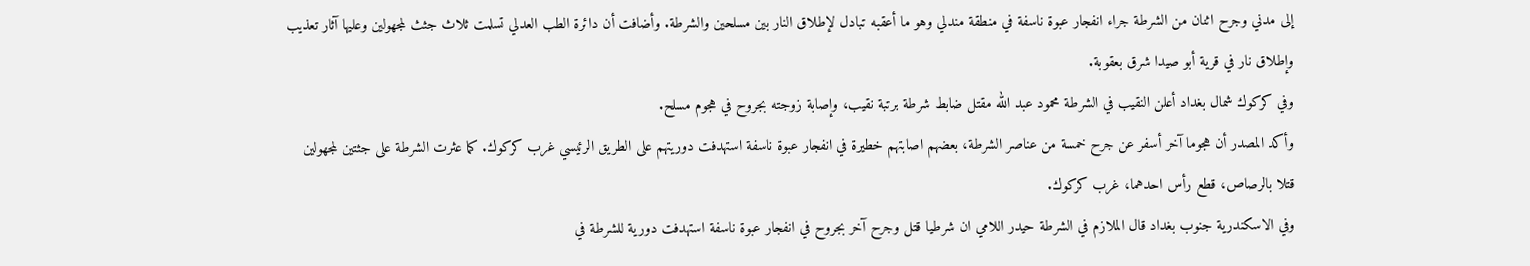إلى مدني وجرح اثنان من الشرطة جراء انفجار عبوة ناسفة في منطقة مندلي وهو ما أعقبه تبادل لإطلاق النار بين مسلحين والشرطة. وأضافت أن دائرة الطب العدلي تسلمت ثلاث جثث لمجهولين وعليها آثار تعذيب وإطلاق نار في قرية أبو صيدا شرق بعقوبة.
وفي كركوك شمال بغداد أعلن النقيب في الشرطة محمود عبد الله مقتل ضابط شرطة برتبة نقيب، وإصابة زوجته بجروح في هجوم مسلح.
وأكد المصدر أن هجوما آخر أسفر عن جرح خمسة من عناصر الشرطة، بعضهم اصابتهم خطيرة في انفجار عبوة ناسفة استهدفت دوريتهم على الطريق الرئيسي غرب كركوك. كما عثرت الشرطة على جثتين لمجهولين قتلا بالرصاص، قطع رأس احدهما، غرب كركوك.
وفي الاسكندرية جنوب بغداد قال الملازم في الشرطة حيدر اللامي ان شرطيا قتل وجرح آخر بجروح في انفجار عبوة ناسفة استهدفت دورية للشرطة في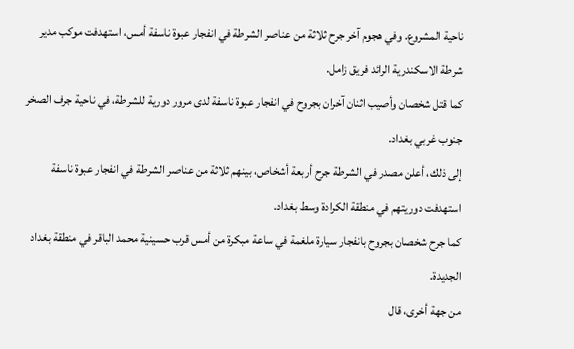ناحية المشروع. وفي هجوم آخر جرح ثلاثة من عناصر الشرطة في انفجار عبوة ناسفة أمس، استهدفت موكب مدير شرطة الاسكندرية الرائد فريق زامل.
كما قتل شخصان وأصيب اثنان آخران بجروح في انفجار عبوة ناسفة لدى مرور دورية للشرطة، في ناحية جرف الصخر جنوب غربي بغداد.
إلى ذلك، أعلن مصدر في الشرطة جرح أربعة أشخاص، بينهم ثلاثة من عناصر الشرطة في انفجار عبوة ناسفة استهدفت دوريتهم في منطقة الكرادة وسط بغداد.
كما جرح شخصان بجروح بانفجار سيارة ملغمة في ساعة مبكرة من أمس قرب حسينية محمد الباقر في منطقة بغداد الجديدة.
من جهة أخرى، قال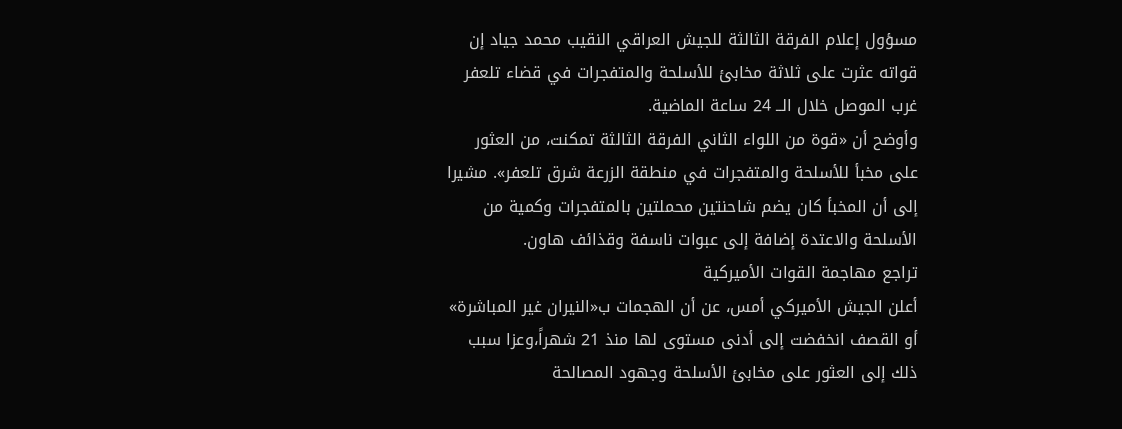مسؤول إعلام الفرقة الثالثة للجيش العراقي النقيب محمد جياد إن قواته عثرت على ثلاثة مخابئ للأسلحة والمتفجرات في قضاء تلعفر غرب الموصل خلال الــ 24 ساعة الماضية.
وأوضح أن «قوة من اللواء الثاني الفرقة الثالثة تمكنت، من العثور على مخبأ للأسلحة والمتفجرات في منطقة الزرعة شرق تلعفر». مشيرا إلى أن المخبأ كان يضم شاحنتين محملتين بالمتفجرات وكمية من الأسلحة والاعتدة إضافة إلى عبوات ناسفة وقذائف هاون.
تراجع مهاجمة القوات الأميركية
أعلن الجيش الأميركي أمس، عن أن الهجمات ب«النيران غير المباشرة» أو القصف انخفضت إلى أدنى مستوى لها منذ 21 شهراً،وعزا سبب ذلك إلى العثور على مخابئ الأسلحة وجهود المصالحة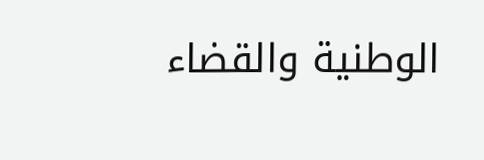الوطنية والقضاء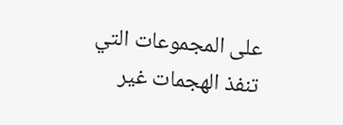على المجموعات التي تنفذ الهجمات غير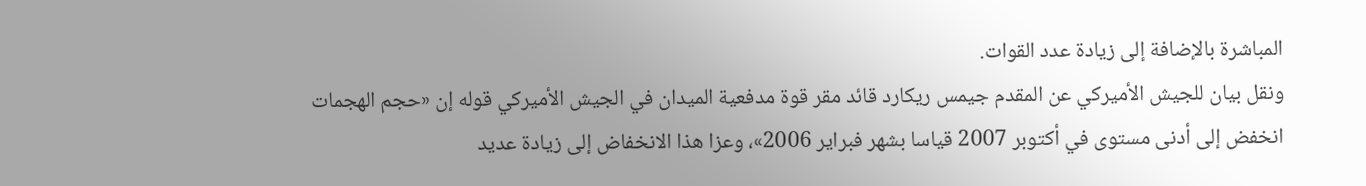المباشرة بالإضافة إلى زيادة عدد القوات.
ونقل بيان للجيش الأميركي عن المقدم جيمس ريكارد قائد مقر قوة مدفعية الميدان في الجيش الأميركي قوله إن «حجم الهجمات انخفض إلى أدنى مستوى في أكتوبر 2007 قياسا بشهر فبراير 2006»، وعزا هذا الانخفاض إلى زيادة عديد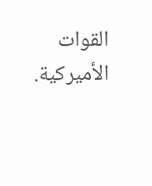القوات الأميركية.